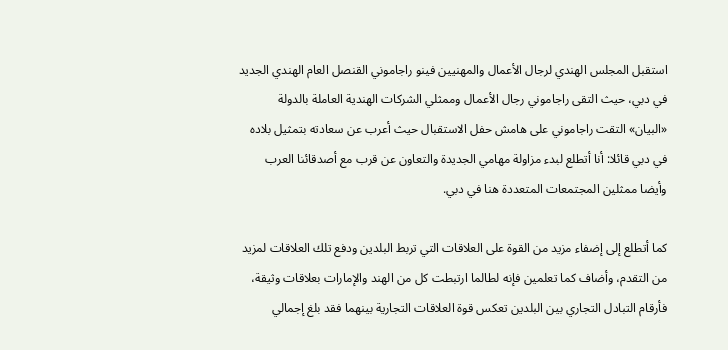استقبل المجلس الهندي لرجال الأعمال والمهنيين فينو راجاموني القنصل العام الهندي الجديد في دبي، حيث التقى راجاموني رجال الأعمال وممثلي الشركات الهندية العاملة بالدولة «البيان» التقت راجاموني على هامش حفل الاستقبال حيث أعرب عن سعادته بتمثيل بلاده في دبي قائلا: أنا أتطلع لبدء مزاولة مهامي الجديدة والتعاون عن قرب مع أصدقائنا العرب وأيضا ممثلين المجتمعات المتعددة هنا في دبي.

كما أتطلع إلى إضفاء مزيد من القوة على العلاقات التي تربط البلدين ودفع تلك العلاقات لمزيد من التقدم، وأضاف كما تعلمين فإنه لطالما ارتبطت كل من الهند والإمارات بعلاقات وثيقة، فأرقام التبادل التجاري بين البلدين تعكس قوة العلاقات التجارية بينهما فقد بلغ إجمالي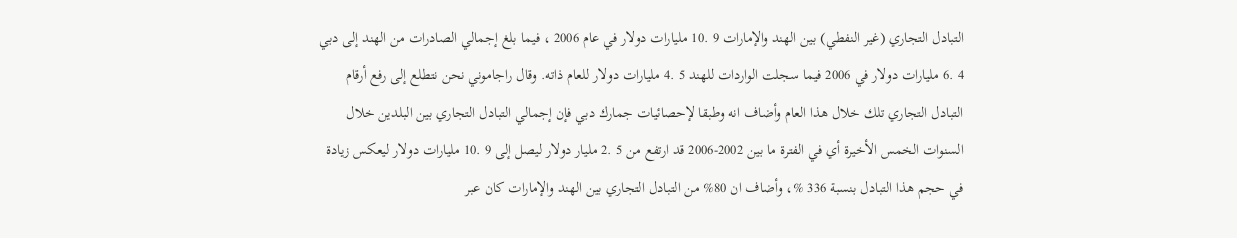التبادل التجاري (غير النفطي) بين الهند والإمارات 9 .10 مليارات دولار في عام 2006 ، فيما بلغ إجمالي الصادرات من الهند إلى دبي 4 .6 مليارات دولار في 2006 فيما سجلت الواردات للهند 5 .4 مليارات دولار للعام ذاته. وقال راجاموني نحن نتطلع إلى رفع أرقام التبادل التجاري تلك خلال هذا العام وأضاف انه وطبقا لإحصائيات جمارك دبي فإن إجمالي التبادل التجاري بين البلدين خلال السنوات الخمس الأخيرة أي في الفترة ما بين 2002-2006 قد ارتفع من 5 .2 مليار دولار ليصل إلى 9 .10 مليارات دولار ليعكس زيادة في حجم هذا التبادل بنسبة 336 %، وأضاف ان 80% من التبادل التجاري بين الهند والإمارات كان عبر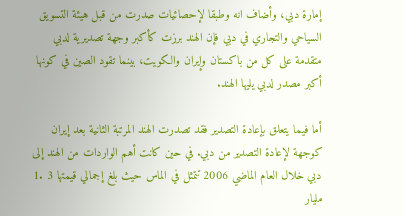إمارة دبي، وأضاف انه وطبقا لإحصائيات صدرت من قبل هيئة التسويق السياحي والتجاري في دبي فإن الهند برزت كأكبر وجهة تصديرية لدبي متقدمة على كل من باكستان وإيران والكويت، بينما تقود الصين في كونها أكبر مصدر لدبي يليها الهند.

أما فيما يتعلق بإعادة التصدير فقد تصدرت الهند المرتبة الثانية بعد إيران كوجهة لإعادة التصدير من دبي. في حين كانت أهم الواردات من الهند إلى دبي خلال العام الماضي 2006 تتمثل في الماس حيث بلغ إجمالي قيمتها 3 .1 مليار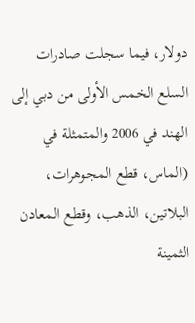دولار، فيما سجلت صادرات السلع الخمس الأولى من دبي إلى الهند في 2006 والمتمثلة في (الماس، قطع المجوهرات، البلاتين، الذهب، وقطع المعادن الثمينة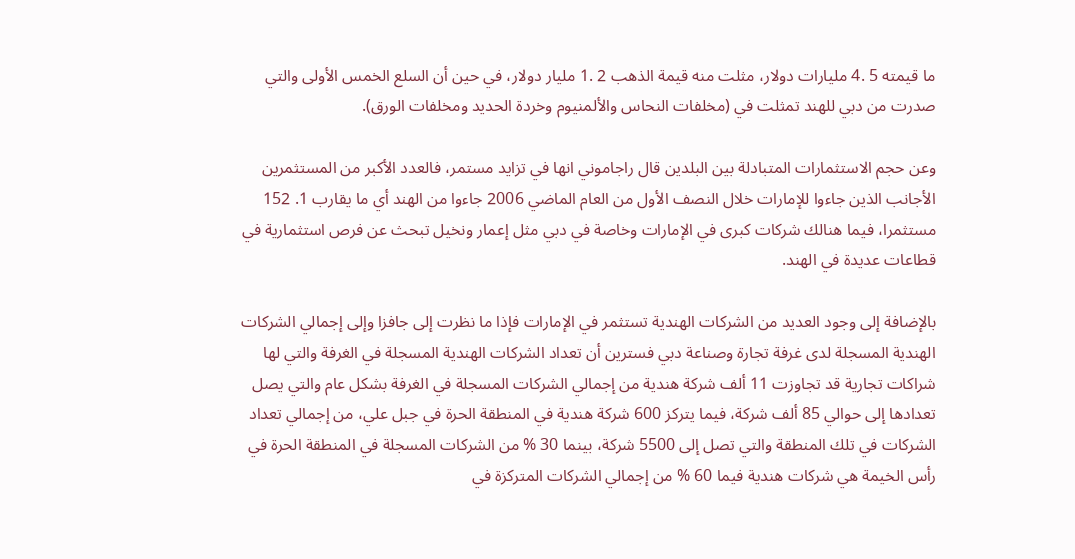ما قيمته 5 .4 مليارات دولار، مثلت منه قيمة الذهب 2 .1 مليار دولار، في حين أن السلع الخمس الأولى والتي صدرت من دبي للهند تمثلت في (مخلفات النحاس والألمنيوم وخردة الحديد ومخلفات الورق).

وعن حجم الاستثمارات المتبادلة بين البلدين قال راجاموني انها في تزايد مستمر، فالعدد الأكبر من المستثمرين الأجانب الذين جاءوا للإمارات خلال النصف الأول من العام الماضي 2006 جاءوا من الهند أي ما يقارب 1. 152 مستثمرا، فيما هنالك شركات كبرى في الإمارات وخاصة في دبي مثل إعمار ونخيل تبحث عن فرص استثمارية في قطاعات عديدة في الهند.

بالإضافة إلى وجود العديد من الشركات الهندية تستثمر في الإمارات فإذا ما نظرت إلى جافزا وإلى إجمالي الشركات الهندية المسجلة لدى غرفة تجارة وصناعة دبي فسترين أن تعداد الشركات الهندية المسجلة في الغرفة والتي لها شراكات تجارية قد تجاوزت 11 ألف شركة هندية من إجمالي الشركات المسجلة في الغرفة بشكل عام والتي يصل تعدادها إلى حوالي 85 ألف شركة، فيما يتركز 600 شركة هندية في المنطقة الحرة في جبل علي، من إجمالي تعداد الشركات في تلك المنطقة والتي تصل إلى 5500 شركة، بينما 30 % من الشركات المسجلة في المنطقة الحرة في رأس الخيمة هي شركات هندية فيما 60 % من إجمالي الشركات المتركزة في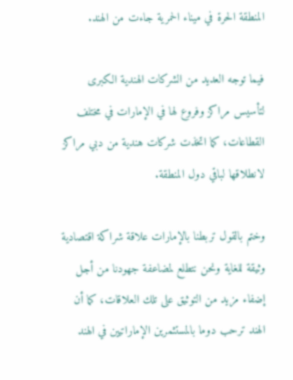المنطقة الحرة في ميناء الحمرية جاءت من الهند.

فيما توجه العديد من الشركات الهندية الكبرى لتأسيس مراكز وفروع لها في الإمارات في مختلف القطاعات، كما اتخذت شركات هندية من دبي مراكز لانطلاقها لباقي دول المنطقة.

وختم بالقول تربطنا بالإمارات علاقة شراكة اقتصادية وثيقة للغاية ونحن نتطلع لمضاعفة جهودنا من أجل إضفاء مزيد من التوثيق على تلك العلاقات، كما أن الهند ترحب دوما بالمستثمرين الإماراتيين في الهند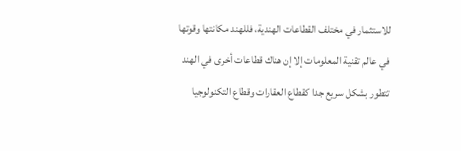للاستثمار في مختلف القطاعات الهندية، فللهند مكانتها وقوتها في عالم تقنية المعلومات إلا إن هناك قطاعات أخرى في الهند تتطور بشكل سريع جدا كقطاع العقارات وقطاع التكنولوجيا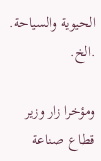الحيوية والسياحة. .الخ.

ومؤخرا زار وزير قطاع صناعة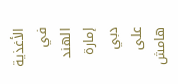الأغذية في الهند إمارة دبي على هامش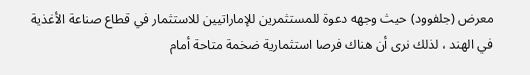معرض (جلفوود) حيث وجهه دعوة للمستثمرين للإماراتيين للاستثمار في قطاع صناعة الأغذية في الهند ، لذلك نرى أن هناك فرصا استثمارية ضخمة متاحة أمام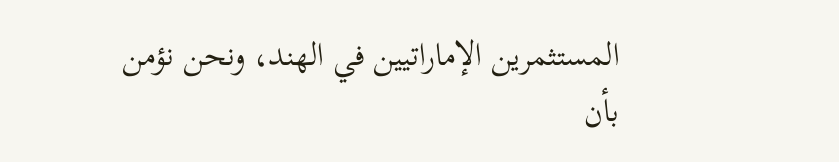المستثمرين الإماراتيين في الهند، ونحن نؤمن بأن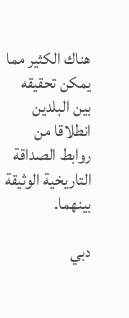هناك الكثير مما يمكن تحقيقه بين البلدين انطلاقا من روابط الصداقة التاريخية الوثيقة بينهما.

دبي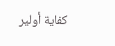كفاية أولير